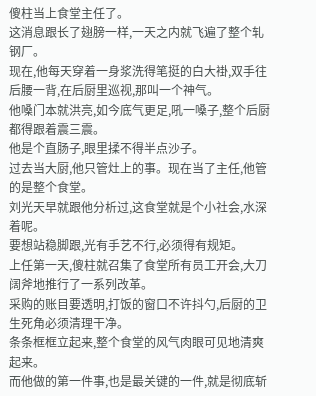傻柱当上食堂主任了。
这消息跟长了翅膀一样,一天之内就飞遍了整个轧钢厂。
现在,他每天穿着一身浆洗得笔挺的白大褂,双手往后腰一背,在后厨里巡视,那叫一个神气。
他嗓门本就洪亮,如今底气更足,吼一嗓子,整个后厨都得跟着震三震。
他是个直肠子,眼里揉不得半点沙子。
过去当大厨,他只管灶上的事。现在当了主任,他管的是整个食堂。
刘光天早就跟他分析过,这食堂就是个小社会,水深着呢。
要想站稳脚跟,光有手艺不行,必须得有规矩。
上任第一天,傻柱就召集了食堂所有员工开会,大刀阔斧地推行了一系列改革。
采购的账目要透明,打饭的窗口不许抖勺,后厨的卫生死角必须清理干净。
条条框框立起来,整个食堂的风气肉眼可见地清爽起来。
而他做的第一件事,也是最关键的一件,就是彻底斩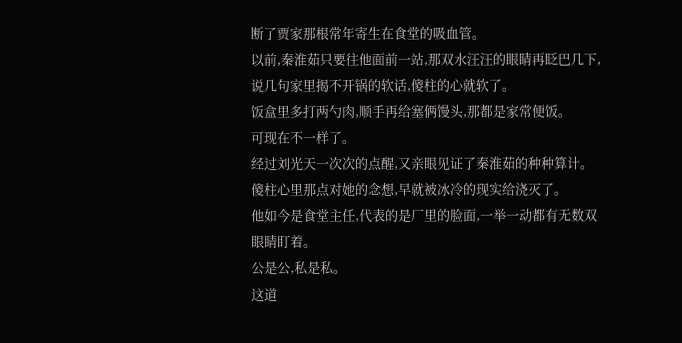断了贾家那根常年寄生在食堂的吸血管。
以前,秦淮茹只要往他面前一站,那双水汪汪的眼睛再眨巴几下,说几句家里揭不开锅的软话,傻柱的心就软了。
饭盒里多打两勺肉,顺手再给塞俩馒头,那都是家常便饭。
可现在不一样了。
经过刘光天一次次的点醒,又亲眼见证了秦淮茹的种种算计。
傻柱心里那点对她的念想,早就被冰冷的现实给浇灭了。
他如今是食堂主任,代表的是厂里的脸面,一举一动都有无数双眼睛盯着。
公是公,私是私。
这道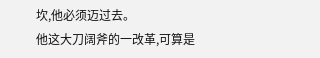坎,他必须迈过去。
他这大刀阔斧的一改革,可算是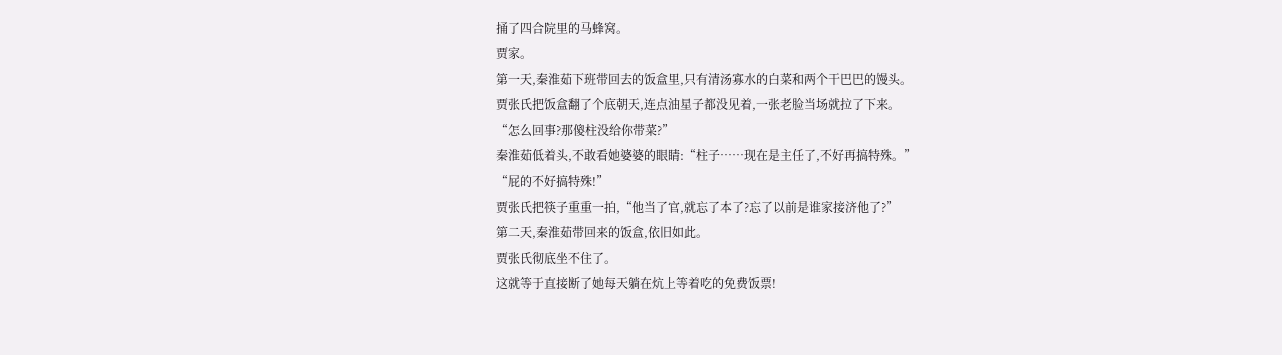捅了四合院里的马蜂窝。
贾家。
第一天,秦淮茹下班带回去的饭盒里,只有清汤寡水的白菜和两个干巴巴的馒头。
贾张氏把饭盒翻了个底朝天,连点油星子都没见着,一张老脸当场就拉了下来。
“怎么回事?那傻柱没给你带菜?”
秦淮茹低着头,不敢看她婆婆的眼睛:“柱子……现在是主任了,不好再搞特殊。”
“屁的不好搞特殊!”
贾张氏把筷子重重一拍,“他当了官,就忘了本了?忘了以前是谁家接济他了?”
第二天,秦淮茹带回来的饭盒,依旧如此。
贾张氏彻底坐不住了。
这就等于直接断了她每天躺在炕上等着吃的免费饭票!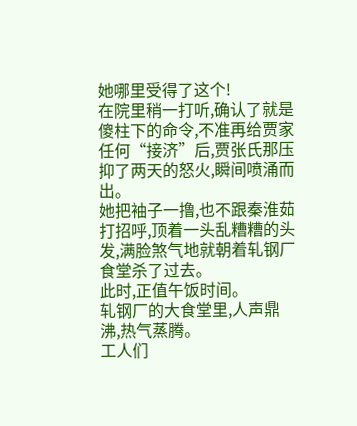她哪里受得了这个!
在院里稍一打听,确认了就是傻柱下的命令,不准再给贾家任何“接济”后,贾张氏那压抑了两天的怒火,瞬间喷涌而出。
她把袖子一撸,也不跟秦淮茹打招呼,顶着一头乱糟糟的头发,满脸煞气地就朝着轧钢厂食堂杀了过去。
此时,正值午饭时间。
轧钢厂的大食堂里,人声鼎沸,热气蒸腾。
工人们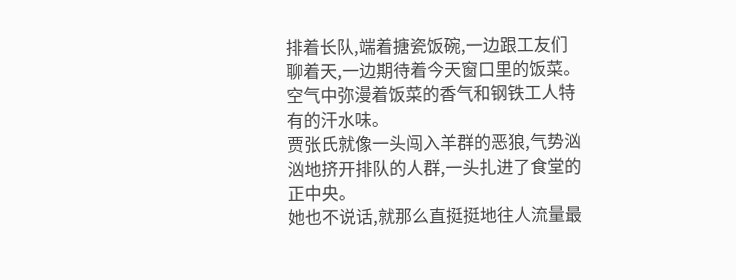排着长队,端着搪瓷饭碗,一边跟工友们聊着天,一边期待着今天窗口里的饭菜。
空气中弥漫着饭菜的香气和钢铁工人特有的汗水味。
贾张氏就像一头闯入羊群的恶狼,气势汹汹地挤开排队的人群,一头扎进了食堂的正中央。
她也不说话,就那么直挺挺地往人流量最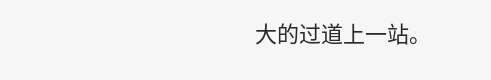大的过道上一站。